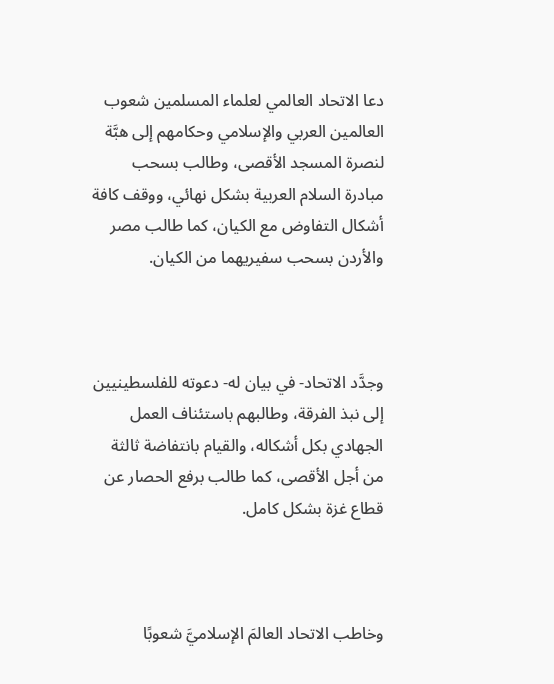دعا الاتحاد العالمي لعلماء المسلمين شعوب العالمين العربي والإسلامي وحكامهم إلى هبَّة لنصرة المسجد الأقصى، وطالب بسحب مبادرة السلام العربية بشكل نهائي، ووقف كافة أشكال التفاوض مع الكيان، كما طالب مصر والأردن بسحب سفيريهما من الكيان.



وجدَّد الاتحاد- في بيان له- دعوته للفلسطينيين إلى نبذ الفرقة، وطالبهم باستئناف العمل الجهادي بكل أشكاله، والقيام بانتفاضة ثالثة من أجل الأقصى، كما طالب برفع الحصار عن قطاع غزة بشكل كامل.



وخاطب الاتحاد العالمَ الإسلاميَّ شعوبًا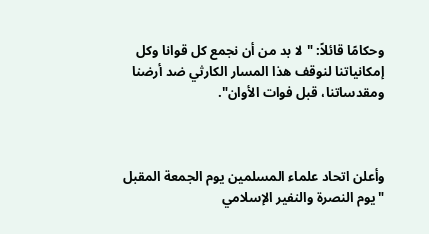وحكامًا قائلاً: "لا بد من أن نجمع كل قوانا وكل إمكانياتنا لنوقف هذا المسار الكارثي ضد أرضنا ومقدساتنا، قبل فوات الأوان".



وأعلن اتحاد علماء المسلمين يوم الجمعة المقبل "يوم النصرة والنفير الإسلامي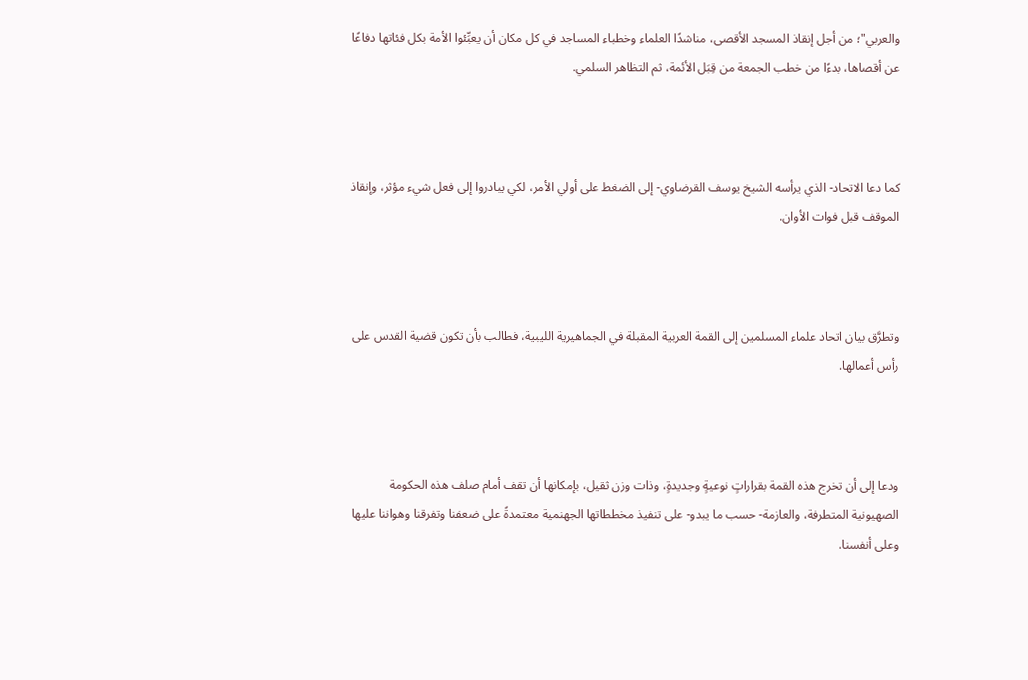والعربي"؛ من أجل إنقاذ المسجد الأقصى، مناشدًا العلماء وخطباء المساجد في كل مكان أن يعبِّئوا الأمة بكل فئاتها دفاعًا عن أقصاها، بدءًا من خطب الجمعة من قِبَل الأئمة، ثم التظاهر السلمي.



كما دعا الاتحاد- الذي يرأسه الشيخ يوسف القرضاوي- إلى الضغط على أولي الأمر، لكي يبادروا إلى فعل شيء مؤثر، وإنقاذ الموقف قبل فوات الأوان.



وتطرَّق بيان اتحاد علماء المسلمين إلى القمة العربية المقبلة في الجماهيرية الليبية، فطالب بأن تكون قضية القدس على رأس أعمالها.



ودعا إلى أن تخرج هذه القمة بقراراتٍ نوعيةٍ وجديدةٍ، وذات وزن ثقيل، بإمكانها أن تقف أمام صلف هذه الحكومة الصهيونية المتطرفة، والعازمة- حسب ما يبدو- على تنفيذ مخططاتها الجهنمية معتمدةً على ضعفنا وتفرقنا وهواننا عليها وعلى أنفسنا.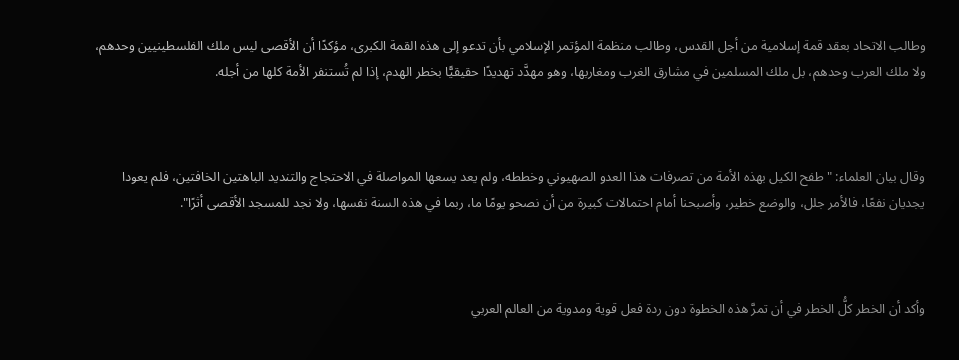وطالب الاتحاد بعقد قمة إسلامية من أجل القدس، وطالب منظمة المؤتمر الإسلامي بأن تدعو إلى هذه القمة الكبرى، مؤكدًا أن الأقصى ليس ملك الفلسطينيين وحدهم، ولا ملك العرب وحدهم، بل ملك المسلمين في مشارق الغرب ومغاربها، وهو مهدَّد تهديدًا حقيقيًّا بخطر الهدم، إذا لم تُستنفر الأمة كلها من أجله.



وقال بيان العلماء: "طفح الكيل بهذه الأمة من تصرفات هذا العدو الصهيوني وخططه، ولم يعد يسعها المواصلة في الاحتجاج والتنديد الباهتين الخافتين، فلم يعودا يجديان نفعًا، فالأمر جلل، والوضع خطير، وأصبحنا أمام احتمالات كبيرة من أن نصحو يومًا ما، ربما في هذه السنة نفسها، ولا نجد للمسجد الأقصى أثرًا".



وأكد أن الخطر كلُّ الخطر في أن تمرَّ هذه الخطوة دون ردة فعل قوية ومدوية من العالم العربي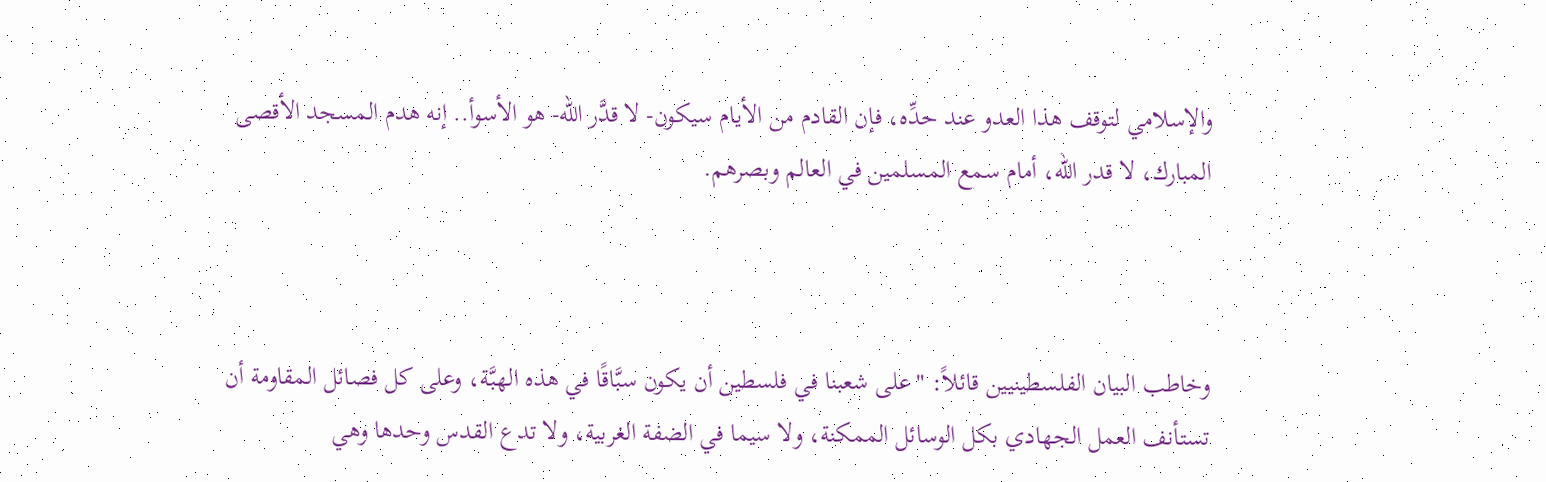والإسلامي لتوقف هذا العدو عند حدِّه، فإن القادم من الأيام سيكون- لا قدَّر الله- هو الأسوأ.. إنه هدم المسجد الأقصى المبارك، لا قدر الله، أمام سمع المسلمين في العالم وبصرهم.



وخاطب البيان الفلسطينيين قائلاً: "على شعبنا في فلسطين أن يكون سبَّاقًا في هذه الهبَّة، وعلى كل فصائل المقاومة أن تستأنف العمل الجهادي بكل الوسائل الممكنة، ولا سيما في الضفة الغربية، ولا تدع القدس وحدها وهي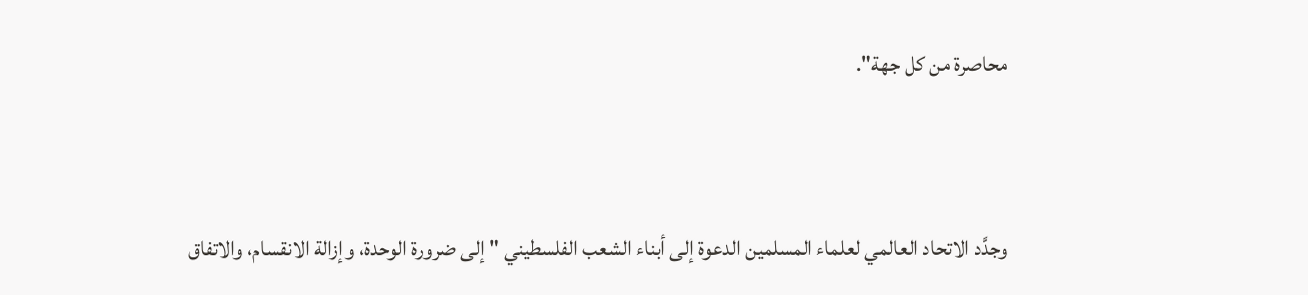محاصرة من كل جهة".



وجدَّد الاتحاد العالمي لعلماء المسلمين الدعوة إلى أبناء الشعب الفلسطيني "إلى ضرورة الوحدة، وإزالة الانقسام، والاتفاق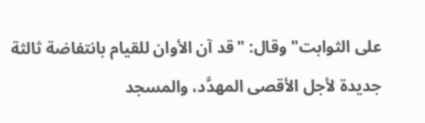على الثوابت" وقال: "قد آن الأوان للقيام بانتفاضة ثالثة جديدة لأجل الأقصى المهدَّد، والمسجد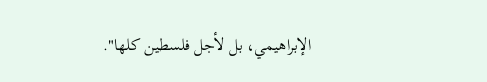الإبراهيمي، بل لأجل فلسطين كلها".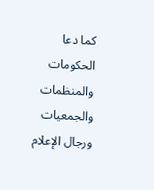كما دعا الحكومات والمنظمات والجمعيات ورجال الإعلام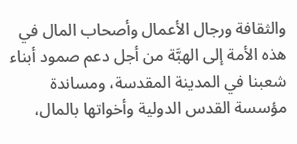والثقافة ورجال الأعمال وأصحاب المال في هذه الأمة إلى الهبَّة من أجل دعم صمود أبناء شعبنا في المدينة المقدسة، ومساندة مؤسسة القدس الدولية وأخواتها بالمال،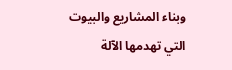وبناء المشاريع والبيوت التي تهدمها الآلة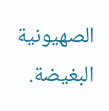الصهيونية البغيضة.